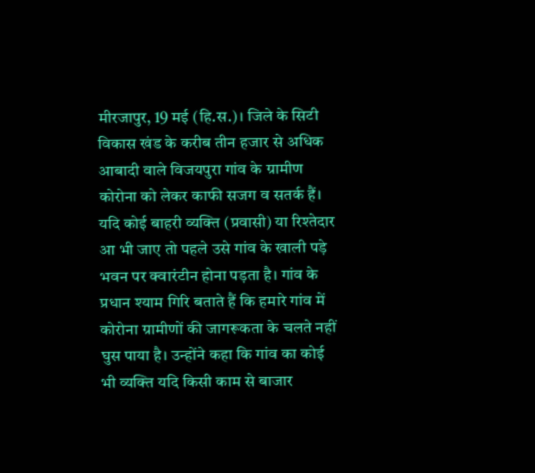मीरजापुर, 19 मई (हि.स.)। जिले के सिटी विकास खंड के करीब तीन हजार से अधिक आबादी वाले विजयपुरा गांव के ग्रामीण कोरोना को लेकर काफी सजग व सतर्क हैं। यदि कोई बाहरी व्यक्ति (प्रवासी) या रिश्तेदार आ भी जाए तो पहले उसे गांव के खाली पड़े भवन पर क्वारंटीन होना पड़ता है। गांव के प्रधान श्याम गिरि बताते हैं कि हमारे गांव में कोरोना ग्रामीणों की जागरूकता के चलते नहीं घुस पाया है। उन्होंने कहा कि गांव का कोई भी व्यक्ति यदि किसी काम से बाजार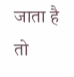जाता है तो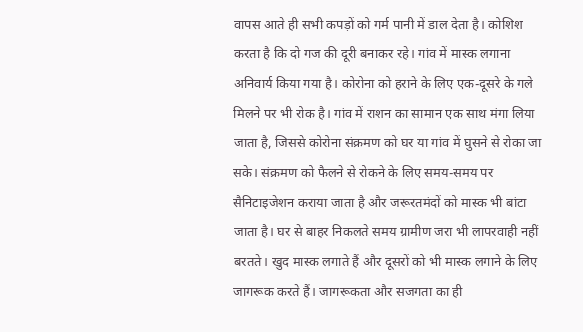वापस आते ही सभी कपड़ों को गर्म पानी में डाल देता है। कोशिश करता है कि दो गज की दूरी बनाकर रहे। गांव में मास्क लगाना अनिवार्य किया गया है। कोरोना को हराने के लिए एक-दूसरे के गले मिलने पर भी रोक है। गांव में राशन का सामान एक साथ मंगा लिया जाता है, जिससे कोरोना संक्रमण को घर या गांव में घुसने से रोका जा सके। संक्रमण को फैलने से रोकने के लिए समय-समय पर सैनिटाइजेशन कराया जाता है और जरूरतमंदों को मास्क भी बांटा जाता है। घर से बाहर निकलते समय ग्रामीण जरा भी लापरवाही नहीं बरतते। खुद मास्क लगाते हैं और दूसरों को भी मास्क लगाने के लिए जागरूक करते हैं। जागरूकता और सजगता का ही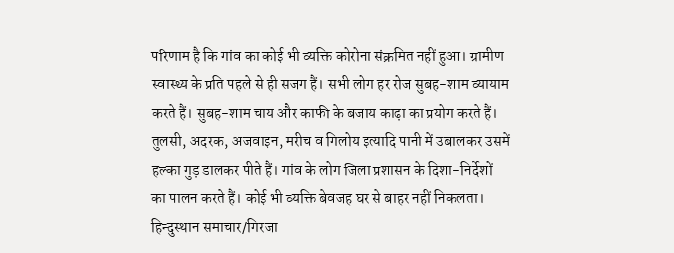परिणाम है कि गांव का कोई भी व्यक्ति कोरोना संक्रमित नहीं हुआ। ग्रामीण स्वास्थ्य के प्रति पहले से ही सजग हैं। सभी लोग हर रोज सुबह-शाम व्यायाम करते हैं। सुबह-शाम चाय और काफी के बजाय काढ़ा का प्रयोग करते हैं। तुलसी, अदरक, अजवाइन, मरीच व गिलोय इत्यादि पानी में उबालकर उसमें हल्का गुड़ डालकर पीते हैं। गांव के लोग जिला प्रशासन के दिशा-निर्देशों का पालन करते हैं। कोई भी व्यक्ति बेवजह घर से बाहर नहीं निकलता। हिन्दुस्थान समाचार/गिरजा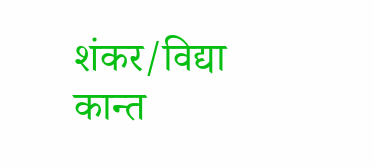शंकर/विद्या कान्त